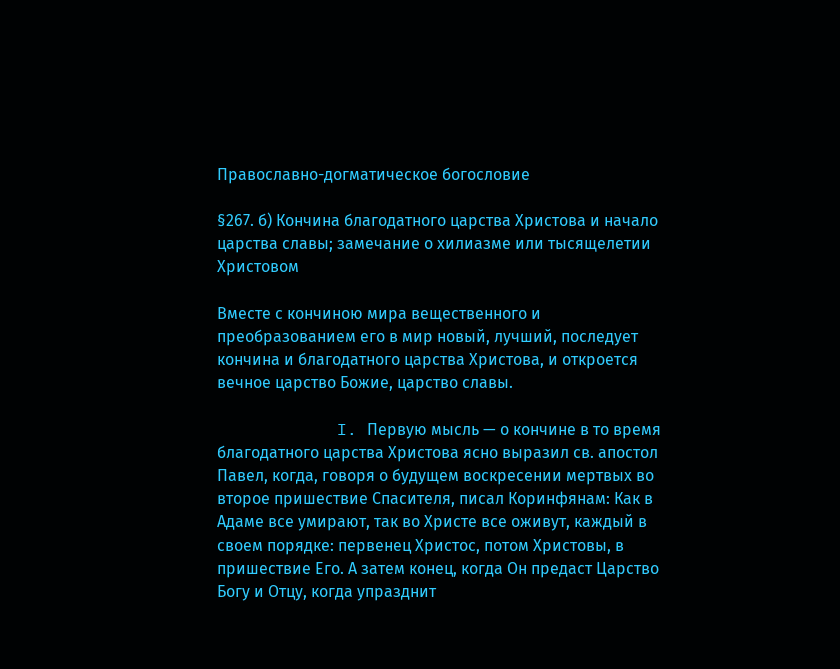Православно-догматическое богословие

§267. б) Кончина благодатного царства Христова и начало царства славы; замечание о хилиазме или тысящелетии Христовом

Вместе с кончиною мира вещественного и преобразованием его в мир новый, лучший, последует кончина и благодатного царства Христова, и откроется вечное царство Божие, царство славы.

            I. Первую мысль — о кончине в то время благодатного царства Христова ясно выразил св. апостол Павел, когда, говоря о будущем воскресении мертвых во второе пришествие Спасителя, писал Коринфянам: Как в Адаме все умирают, так во Христе все оживут, каждый в своем порядке: первенец Христос, потом Христовы, в пришествие Его. А затем конец, когда Он предаст Царство Богу и Отцу, когда упразднит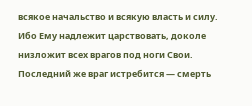всякое начальство и всякую власть и силу. Ибо Ему надлежит царствовать, доколе низложит всех врагов под ноги Свои. Последний же враг истребится — смерть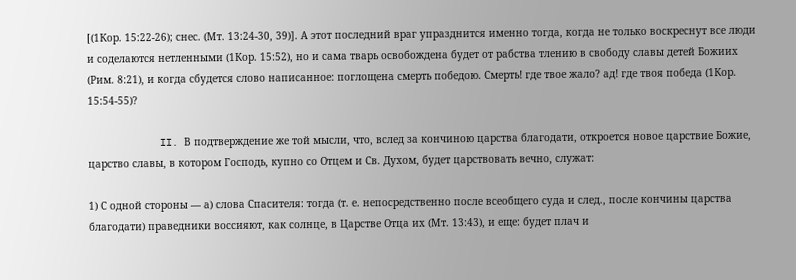[(1Кор. 15:22-26); снес. (Мт. 13:24-30, 39)]. А этот последний враг упразднится именно тогда, когда не только воскреснут все люди и соделаются нетленными (1Кор. 15:52), но и сама тварь освобождена будет от рабства тлению в свободу славы детей Божиих (Рим. 8:21), и когда сбудется слово написанное: поглощена смерть победою. Смерть! где твое жало? ад! где твоя победа (1Кор. 15:54-55)?

            II. В подтверждение же той мысли, что, вслед за кончиною царства благодати, откроется новое царствие Божие, царство славы, в котором Господь, купно со Отцем и Св. Духом, будет царствовать вечно, служат:

1) С одной стороны — а) слова Спасителя: тогда (т. е. непосредственно после всеобщего суда и след., после кончины царства благодати) праведники воссияют, как солнце, в Царстве Отца их (Мт. 13:43), и еще: будет плач и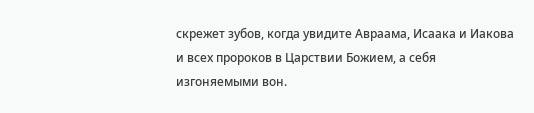скрежет зубов, когда увидите Авраама, Исаака и Иакова и всех пророков в Царствии Божием, а себя изгоняемыми вон.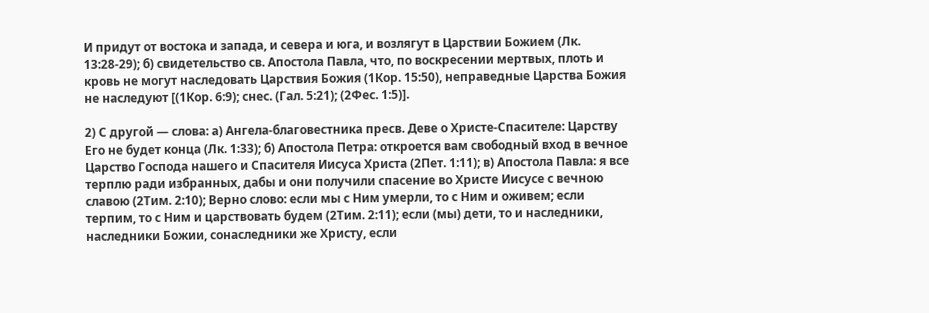И придут от востока и запада, и севера и юга, и возлягут в Царствии Божием (Лк. 13:28-29); б) свидетельство св. Апостола Павла, что, по воскресении мертвых, плоть и кровь не могут наследовать Царствия Божия (1Кор. 15:50), неправедные Царства Божия не наследуют [(1Кор. 6:9); снес. (Гал. 5:21); (2Фес. 1:5)].

2) С другой — слова: а) Ангела-благовестника пресв. Деве о Христе-Спасителе: Царству Его не будет конца (Лк. 1:33); б) Апостола Петра: откроется вам свободный вход в вечное Царство Господа нашего и Спасителя Иисуса Христа (2Пет. 1:11); в) Апостола Павла: я все терплю ради избранных, дабы и они получили спасение во Христе Иисусе с вечною славою (2Тим. 2:10); Верно слово: если мы с Ним умерли, то с Ним и оживем; если терпим, то с Ним и царствовать будем (2Тим. 2:11); если (мы) дети, то и наследники, наследники Божии, сонаследники же Христу, если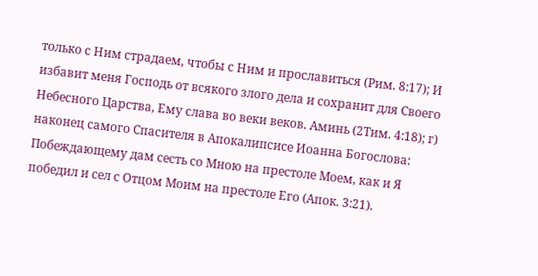только с Ним страдаем, чтобы с Ним и прославиться (Рим. 8:17); И избавит меня Господь от всякого злого дела и сохранит для Своего Небесного Царства, Ему слава во веки веков. Аминь (2Тим. 4:18); г) наконец самого Спасителя в Апокалипсисе Иоанна Богослова: Побеждающему дам сесть со Мною на престоле Моем, как и Я победил и сел с Отцом Моим на престоле Его (Апок. 3:21).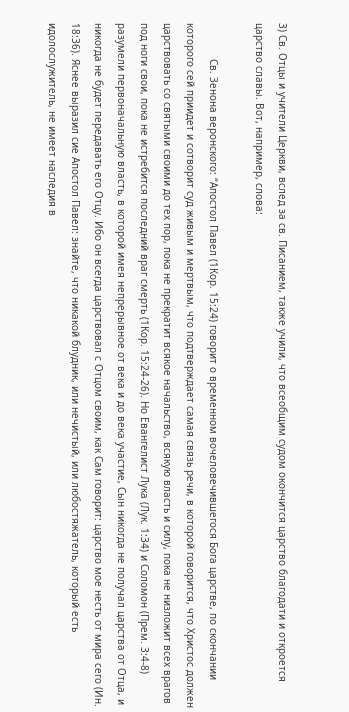3) Св. Отцы и учители Церкви, вслед за св. Писанием, также учили, что всеобщим судом окончится царство благодати и откроется царство славы. Вот, например, слова:

            Св. Зенона веронского: “Апостол Павел (1Кор. 15:24) говорит о временном вочеловечившегося Бога царстве, по скончании которого сей приидет и сотворит суд живым и мертвым, что подтверждает самая связь речи, в которой говорится, что Христос должен царствовать со святыми своими до тех пор, пока не прекратит всякое начальство, всякую власть и силу, пока не низложит всех врагов под ноги свои, пока не истребится последний враг смерть (1Кор. 15:24-26). Но Евангелист Лука (Лук. 1:34) и Соломон (Прем. 3:4-8) разумели первоначальную власть, в которой имея непрерывное от века и до века участие, Сын никогда не получал царства от Отца, и никогда не будет передавать его Отцу. Ибо он всегда царствовал с Отцом своим, как Сам говорит: царство мое несть от мира сего (Ин. 18:36). Яснее выразил сие Апостол Павел: знайте, что никакой блудник, или нечистый, или любостяжатель, который есть идолослужитель, не имеет наследия в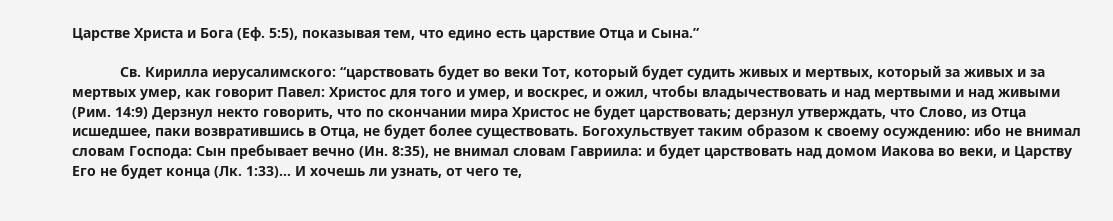Царстве Христа и Бога (Еф. 5:5), показывая тем, что едино есть царствие Отца и Сына.”

            Св. Кирилла иерусалимского: “царствовать будет во веки Тот, который будет судить живых и мертвых, который за живых и за мертвых умер, как говорит Павел: Христос для того и умер, и воскрес, и ожил, чтобы владычествовать и над мертвыми и над живыми (Рим. 14:9) Дерзнул некто говорить, что по скончании мира Христос не будет царствовать; дерзнул утверждать, что Слово, из Отца исшедшее, паки возвратившись в Отца, не будет более существовать. Богохульствует таким образом к своему осуждению: ибо не внимал словам Господа: Сын пребывает вечно (Ин. 8:35), не внимал словам Гавриила: и будет царствовать над домом Иакова во веки, и Царству Его не будет конца (Лк. 1:33)… И хочешь ли узнать, от чего те,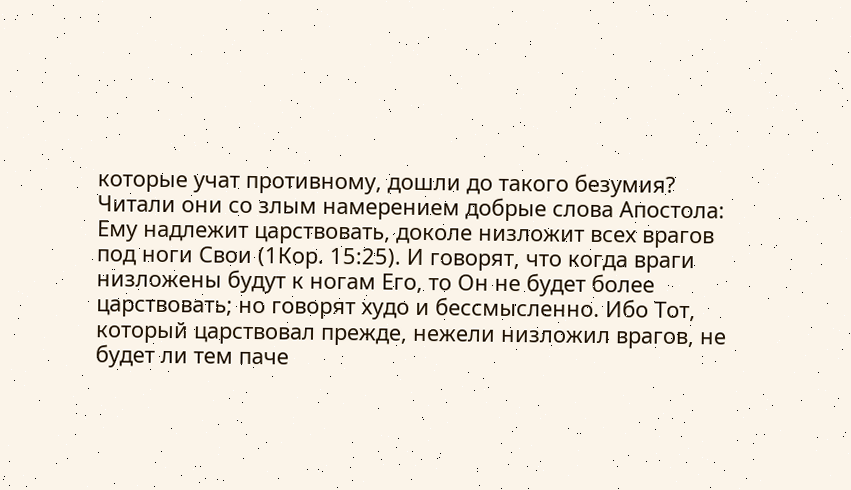которые учат противному, дошли до такого безумия? Читали они со злым намерением добрые слова Апостола: Ему надлежит царствовать, доколе низложит всех врагов под ноги Свои (1Кор. 15:25). И говорят, что когда враги низложены будут к ногам Его, то Он не будет более царствовать; но говорят худо и бессмысленно. Ибо Тот, который царствовал прежде, нежели низложил врагов, не будет ли тем паче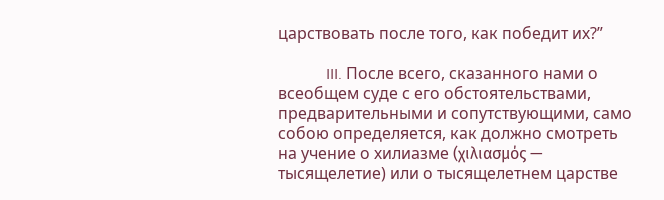царствовать после того, как победит их?”

            III. После всего, сказанного нами о всеобщем суде с его обстоятельствами, предварительными и сопутствующими, само собою определяется, как должно смотреть на учение о хилиазме (χιλιασμός — тысящелетие) или о тысящелетнем царстве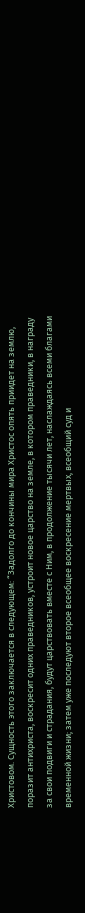Христовом. Сущность этого заключается в следующем: “Задолго до кончины мира Христос опять приидет на землю, поразит антихриста, воскресит одних праведников, устроит новое царство на земле, в котором праведники, в награду за свои подвиги и страдания, будут царствовать вместе с Ним, в продолжение тысячи лет, наслаждаясь всеми благами временной жизни; затем уже последуют второе всеобщее воскресение мертвых, всеобщий суд и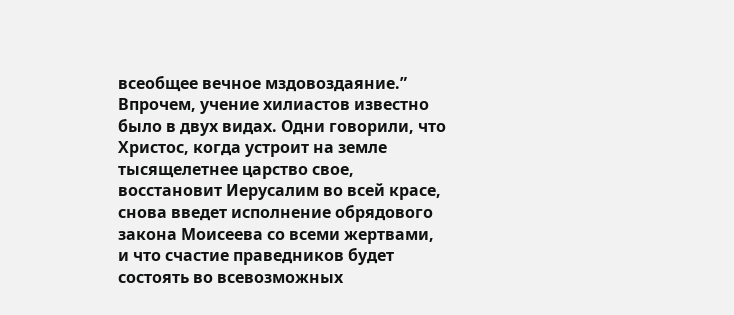всеобщее вечное мздовоздаяние.” Впрочем, учение хилиастов известно было в двух видах. Одни говорили, что Христос, когда устроит на земле тысящелетнее царство свое, восстановит Иерусалим во всей красе, снова введет исполнение обрядового закона Моисеева со всеми жертвами, и что счастие праведников будет состоять во всевозможных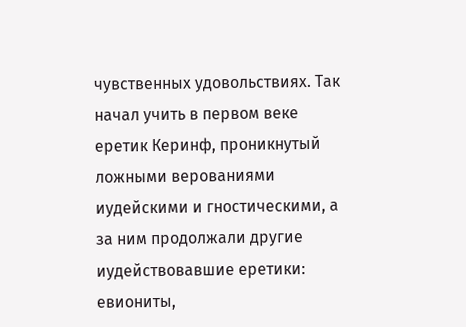чувственных удовольствиях. Так начал учить в первом веке еретик Керинф, проникнутый ложными верованиями иудейскими и гностическими, а за ним продолжали другие иудействовавшие еретики: евиониты,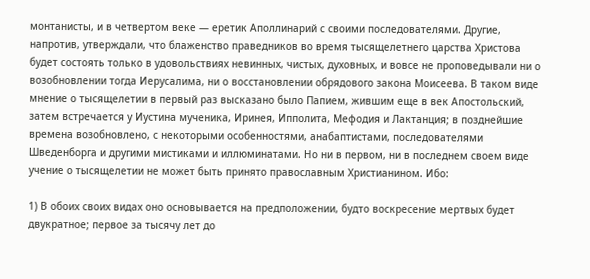монтанисты, и в четвертом веке — еретик Аполлинарий с своими последователями. Другие, напротив, утверждали, что блаженство праведников во время тысящелетнего царства Христова будет состоять только в удовольствиях невинных, чистых, духовных, и вовсе не проповедывали ни о возобновлении тогда Иерусалима, ни о восстановлении обрядового закона Моисеева. В таком виде мнение о тысящелетии в первый раз высказано было Папием, жившим еще в век Апостольский, затем встречается у Иустина мученика, Иринея, Ипполита, Мефодия и Лактанция; в позднейшие времена возобновлено, с некоторыми особенностями, анабаптистами, последователями Шведенборга и другими мистиками и иллюминатами. Но ни в первом, ни в последнем своем виде учение о тысящелетии не может быть принято православным Христианином. Ибо:

1) В обоих своих видах оно основывается на предположении, будто воскресение мертвых будет двукратное; первое за тысячу лет до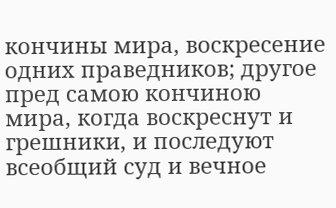кончины мира, воскресение одних праведников; другое пред самою кончиною мира, когда воскреснут и грешники, и последуют всеобщий суд и вечное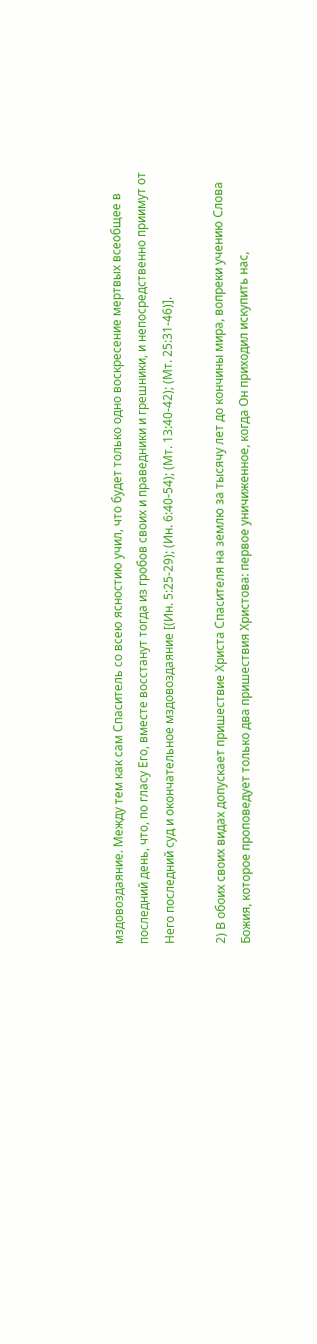мздовоздаяние. Между тем как сам Спаситель со всею ясностию учил, что будет только одно воскресение мертвых всеобщее в последний день, что, по гласу Его, вместе восстанут тогда из гробов своих и праведники и грешники, и непосредственно приимут от Него последний суд и окончательное мздовоздаяние [(Ин. 5:25-29); (Ин. 6:40-54); (Мт. 13:40-42); (Мт. 25:31-46)].

2) В обоих своих видах допускает пришествие Христа Спасителя на землю за тысячу лет до кончины мира, вопреки учению Слова Божия, которое проповедует только два пришествия Христова: первое уничиженное, когда Он приходил искупить нас,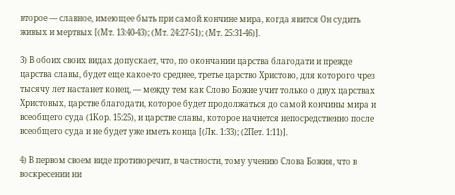второе — славное, имеющее быть при самой кончине мира, когда явится Он судить живых и мертвых [(Мт. 13:40-43); (Мт. 24:27-51); (Мт. 25:31-46)].

3) В обоих своих видах допускает, что, по окончании царства благодати и прежде царства славы, будет еще какое-то среднее, третье царство Христово, для которого чрез тысячу лет настанет конец, — между тем как Слово Божие учит только о двух царствах Христовых, царстве благодати, которое будет продолжаться до самой кончины мира и всеобщего суда (1Кор. 15:25), и царстве славы, которое начнется непосредственно после всеобщего суда и не будет уже иметь конца [(Лк. 1:33); (2Пет. 1:11)].

4) В первом своем виде противоречит, в частности, тому учению Слова Божия, что в воскресении ни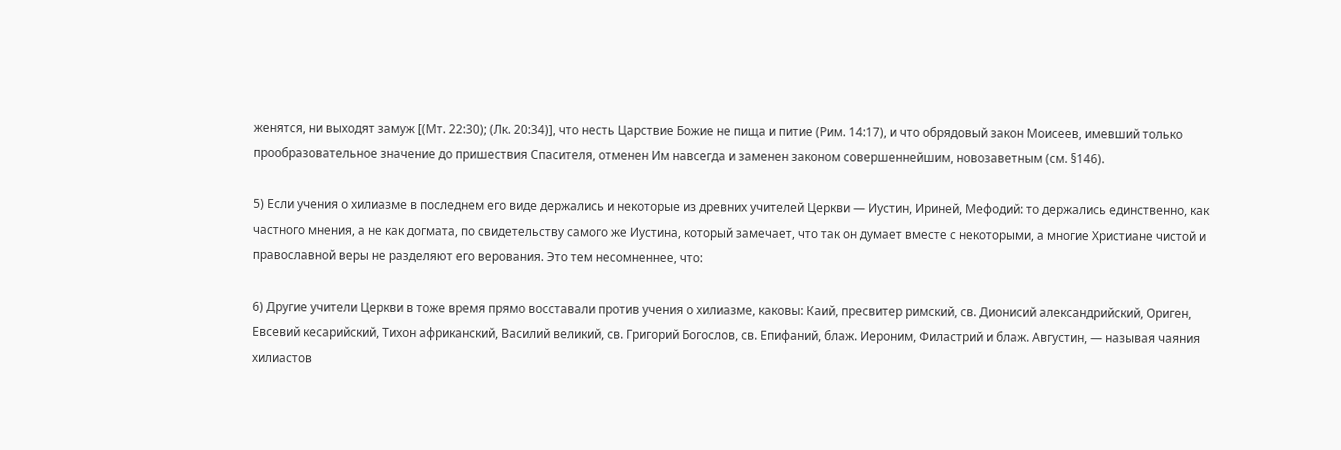женятся, ни выходят замуж [(Мт. 22:30); (Лк. 20:34)], что несть Царствие Божие не пища и питие (Рим. 14:17), и что обрядовый закон Моисеев, имевший только прообразовательное значение до пришествия Спасителя, отменен Им навсегда и заменен законом совершеннейшим, новозаветным (см. §146).

5) Если учения о хилиазме в последнем его виде держались и некоторые из древних учителей Церкви — Иустин, Ириней, Мефодий: то держались единственно, как частного мнения, а не как догмата, по свидетельству самого же Иустина, который замечает, что так он думает вместе с некоторыми, а многие Христиане чистой и православной веры не разделяют его верования. Это тем несомненнее, что:

6) Другие учители Церкви в тоже время прямо восставали против учения о хилиазме, каковы: Каий, пресвитер римский, св. Дионисий александрийский, Ориген, Евсевий кесарийский, Тихон африканский, Василий великий, св. Григорий Богослов, св. Епифаний, блаж. Иероним, Филастрий и блаж. Августин, — называя чаяния хилиастов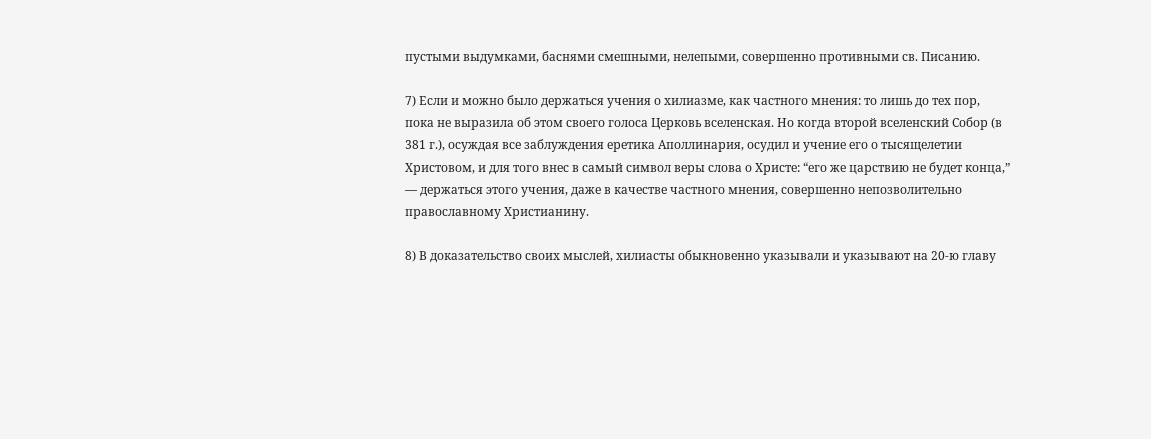пустыми выдумками, баснями смешными, нелепыми, совершенно противными св. Писанию.

7) Если и можно было держаться учения о хилиазме, как частного мнения: то лишь до тех пор, пока не выразила об этом своего голоса Церковь вселенская. Но когда второй вселенский Собор (в 381 г.), осуждая все заблуждения еретика Аполлинария, осудил и учение его о тысящелетии Христовом, и для того внес в самый символ веры слова о Христе: “его же царствию не будет конца,” — держаться этого учения, даже в качестве частного мнения, совершенно непозволительно православному Христианину.

8) В доказательство своих мыслей, хилиасты обыкновенно указывали и указывают на 20-ю главу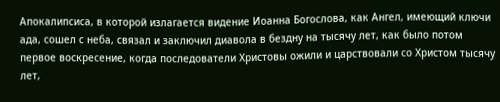Апокалипсиса, в которой излагается видение Иоанна Богослова, как Ангел, имеющий ключи ада, сошел с неба, связал и заключил диавола в бездну на тысячу лет, как было потом первое воскресение, когда последователи Христовы ожили и царствовали со Христом тысячу лет,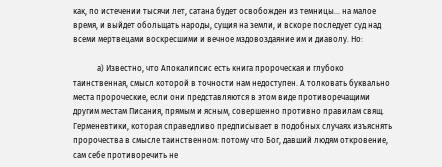как, по истечении тысячи лет, сатана будет освобожден из темницы… на малое время, и выйдет обольщать народы, сущия на земли, и вскоре последует суд над всеми мертвецами воскресшими и вечное мздовоздаяние им и диаволу. Но:

            а) Известно, что Апокалипсис есть книга пророческая и глубоко таинственная, смысл которой в точности нам недоступен. А толковать буквально места пророческие, если они представляются в этом виде противоречащими другим местам Писания, прямым и ясным, совершенно противно правилам свящ. Герменевтики, которая справедливо предписывает в подобных случаях изъяснять пророчества в смысле таинственном: потому что Бог, давший людям откровение, сам себе противоречить не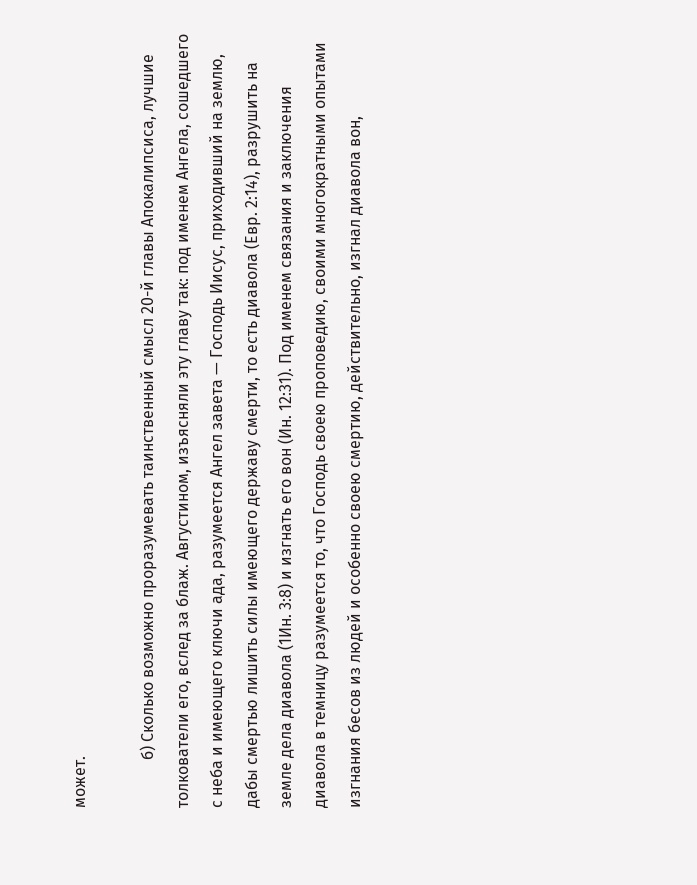может.

            б) Сколько возможно проразумевать таинственный смысл 20-й главы Апокалипсиса, лучшие толкователи его, вслед за блаж. Августином, изъясняли эту главу так: под именем Ангела, сошедшего с неба и имеющего ключи ада, разумеется Ангел завета — Господь Иисус, приходивший на землю, дабы смертью лишить силы имеющего державу смерти, то есть диавола (Евр. 2:14), разрушить на земле дела диавола (1Ин. 3:8) и изгнать его вон (Ин. 12:31). Под именем связания и заключения диавола в темницу разумеется то, что Господь своею проповедию, своими многократными опытами изгнания бесов из людей и особенно своею смертию, действительно, изгнал диавола вон,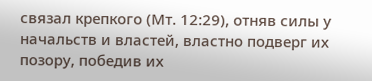связал крепкого (Мт. 12:29), отняв силы у начальств и властей, властно подверг их позору, победив их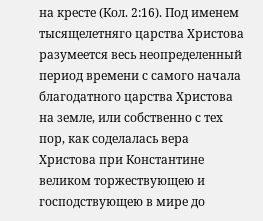на кресте (Кол. 2:16). Под именем тысящелетняго царства Христова разумеется весь неопределенный период времени с самого начала благодатного царства Христова на земле, или собственно с тех пор, как соделалась вера Христова при Константине великом торжествующею и господствующею в мире до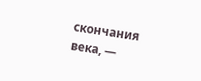скончания века, —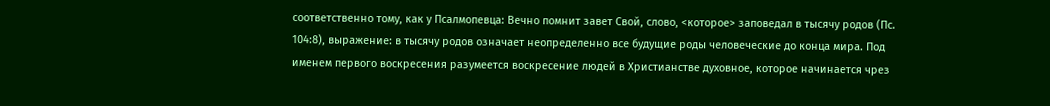соответственно тому, как у Псалмопевца: Вечно помнит завет Свой, слово, <которое> заповедал в тысячу родов (Пс. 104:8), выражение: в тысячу родов означает неопределенно все будущие роды человеческие до конца мира. Под именем первого воскресения разумеется воскресение людей в Христианстве духовное, которое начинается чрез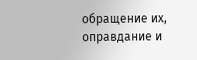обращение их, оправдание и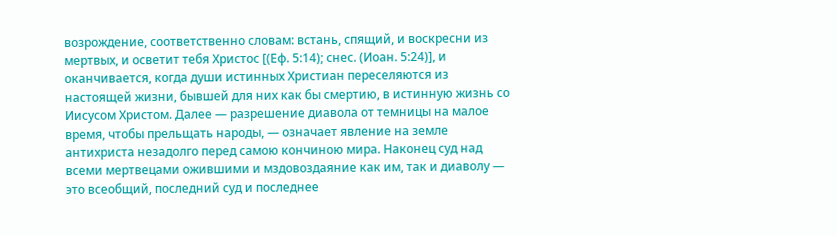возрождение, соответственно словам: встань, спящий, и воскресни из мертвых, и осветит тебя Христос [(Еф. 5:14); снес. (Иоан. 5:24)], и оканчивается, когда души истинных Христиан переселяются из настоящей жизни, бывшей для них как бы смертию, в истинную жизнь со Иисусом Христом. Далее — разрешение диавола от темницы на малое время, чтобы прельщать народы, — означает явление на земле антихриста незадолго перед самою кончиною мира. Наконец суд над всеми мертвецами ожившими и мздовоздаяние как им, так и диаволу — это всеобщий, последний суд и последнее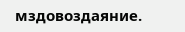мздовоздаяние.